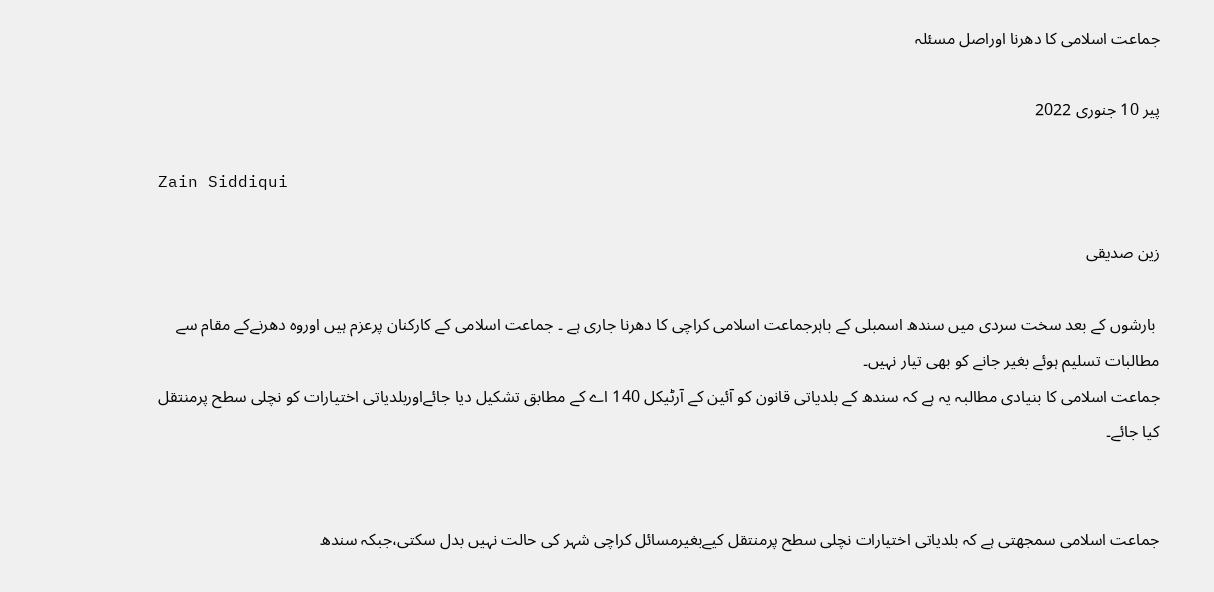جماعت اسلامی کا دھرنا اوراصل مسئلہ

پیر 10 جنوری 2022

Zain Siddiqui

زین صدیقی

 بارشوں کے بعد سخت سردی میں سندھ اسمبلی کے باہرجماعت اسلامی کراچی کا دھرنا جاری ہے ۔ جماعت اسلامی کے کارکنان پرعزم ہیں اوروہ دھرنےکے مقام سے مطالبات تسلیم ہوئے بغیر جانے کو بھی تیار نہیں۔
جماعت اسلامی کا بنیادی مطالبہ یہ ہے کہ سندھ کے بلدیاتی قانون کو آئین کے آرٹیکل 140 اے کے مطابق تشکیل دیا جائےاوربلدیاتی اختیارات کو نچلی سطح پرمنتقل کیا جائے۔


جماعت اسلامی سمجھتی ہے کہ بلدیاتی اختیارات نچلی سطح پرمنتقل کیےبغیرمسائل کراچی شہر کی حالت نہیں بدل سکتی،جبکہ سندھ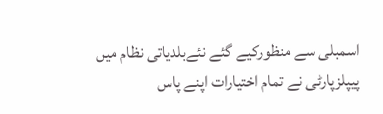اسمبلی سے منظورکیے گئے نئےبلدیاتی نظام میں پیپلزپارٹی نے تمام اختیارات اپنے پاس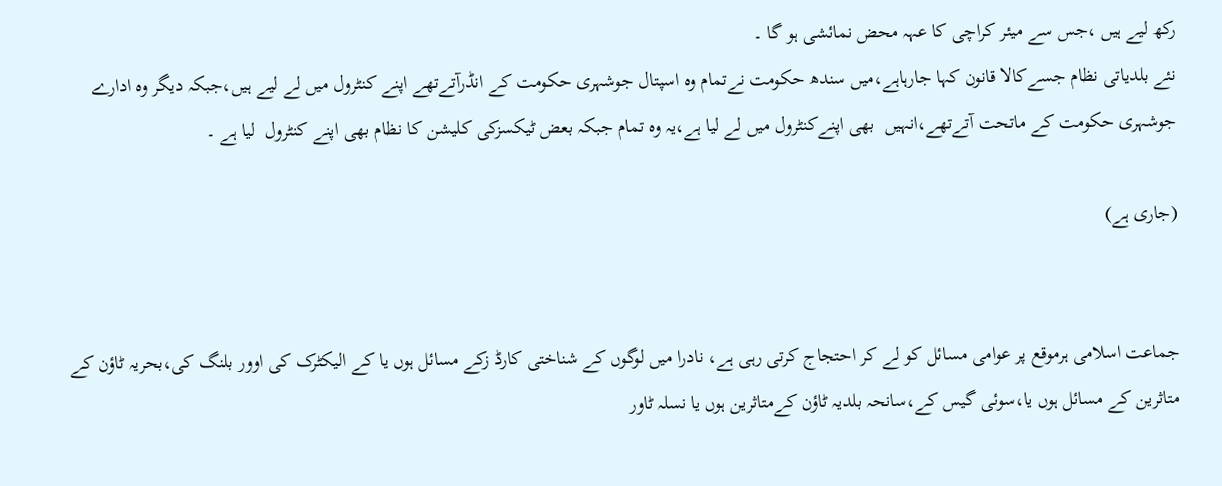رکھ لیے ہیں ،جس سے میئر کراچی کا عہہ محض نمائشی ہو گا ۔
نئے بلدیاتی نظام جسےکالا قانون کہا جارہاہے،میں سندھ حکومت نےتمام وہ اسپتال جوشہری حکومت کے انڈرآتےتھے اپنے کنٹرول میں لے لیے ہیں،جبکہ دیگر وہ ادارے جوشہری حکومت کے ماتحت آتےتھے،انہیں  بھی اپنےکنٹرول میں لے لیا ہے،یہ وہ تمام جبکہ بعض ٹیکسزکی کلیشن کا نظام بھی اپنے کنٹرول  لیا ہے ۔

(جاری ہے)


جماعت اسلامی ہرموقع پر عوامی مسائل کو لے کر احتجاج کرتی رہی ہے، نادرا میں لوگوں کے شناختی کارڈ زکے مسائل ہوں یا کے الیکٹرک کی اوور بلنگ کی،بحریہ ٹاؤن کے متاثرین کے مسائل ہوں یا،سوئی گیس کے،سانحہ بلدیہ ٹاؤن کےمتاثرین ہوں یا نسلہ ٹاور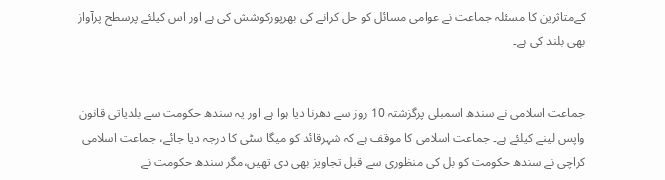کےمتاثرین کا مسئلہ جماعت نے عوامی مسائل کو حل کرانے کی بھرپورکوشش کی ہے اور اس کیلئے پرسطح پرآواز بھی بلند کی ہے۔


جماعت اسلامی نے سندھ اسمبلی پرگزشتہ 10 روز سے دھرنا دیا ہوا ہے اور یہ سندھ حکومت سے بلدیاتی قانون واپس لینے کیلئے ہے۔ جماعت اسلامی کا موقف ہے کہ شہرقائد کو میگا سٹی کا درجہ دیا جائے، جماعت اسلامی کراچی نے سندھ حکومت کو بل کی منظوری سے قبل تجاویز بھی دی تھیں،مگر سندھ حکومت نے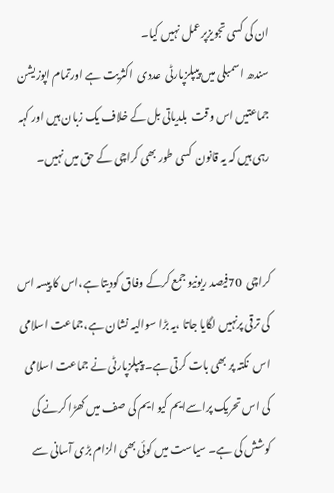ان کی کسی تجویزپرعمل نہیں کیا۔
سندھ اسمبلی میں پیپلزپارٹی  عددی  اکثریت ہے اورتمام اپوزیشن جماعتیں اس وقت  بلدیاتی بل کے خلاف یک زبان ہیں اور کہہ رہی ہیں کہ یہ قانون  کسی طور بھی کراچی کے حق میں نہیں۔


کراچی  70فیصد ریونیو جمع کرکے وفاق کودیتا ہے،اس کا پیسہ اس کی ترقی پرنہیں لگایا جاتا ،یہ بڑا سوالیہ نشان ہے،جماعت اسلامی اس  نکتہ پر بھی بات کرتی ہے۔ پیپلزپارٹی نے جماعت اسلامی کی اس تحریک پراسےایم کیو ایم کی صف میں کھڑا کرنے کی کوشش کی ہے۔ سیاست میں کوئی بھی الزام بڑی آسانی سے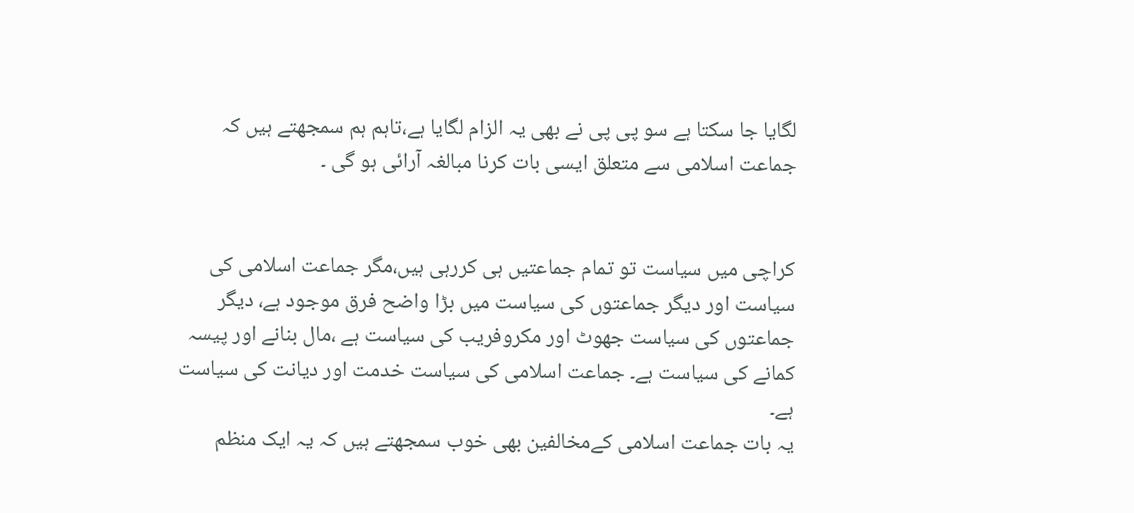لگایا جا سکتا ہے سو پی پی نے بھی یہ الزام لگایا ہے،تاہم ہم سمجھتے ہیں کہ جماعت اسلامی سے متعلق ایسی بات کرنا مبالغہ آرائی ہو گی ۔


کراچی میں سیاست تو تمام جماعتیں ہی کررہی ہیں،مگر جماعت اسلامی کی سیاست اور دیگر جماعتوں کی سیاست میں بڑا واضح فرق موجود ہے، دیگر جماعتوں کی سیاست جھوٹ اور مکروفریب کی سیاست ہے ،مال بنانے اور پیسہ کمانے کی سیاست ہے۔ جماعت اسلامی کی سیاست خدمت اور دیانت کی سیاست ہے۔
یہ بات جماعت اسلامی کےمخالفین بھی خوب سمجھتے ہیں کہ یہ ایک منظم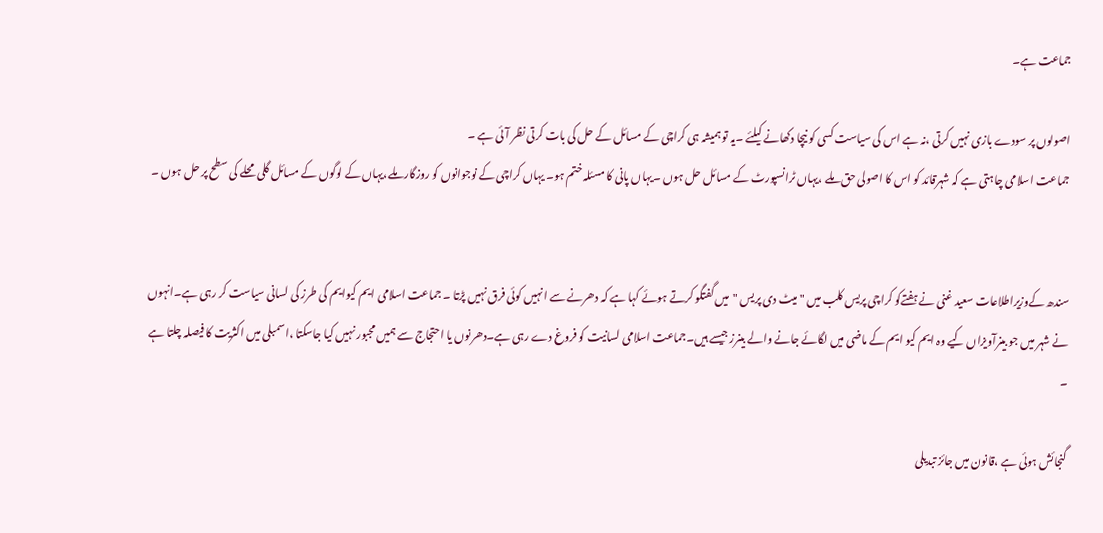جماعت ہے۔

اصولوں پر سودے بازی نہیں کرتی ،نہ ہے اس کی سیاست کسی کو نیچا دکھانے کیلئے ۔یہ تو ہمیشہ ہی کراچی کے مسائل کے حل کی بات کرتی نظر آئی ہے ۔
جماعت اسلامی چاہتی ہے کہ شہرقائد کو اس کا اصولی حق ملے ،یہاں ٹرانسپورٹ کے مسائل حل ہوں ۔یہاں پانی کا مسئلہ ختم ہو۔ یہاں کراچی کے نوجوانوں کو روزگار ملے،یہاں کے لوگوں کے مسائل گلی محلے کی سطح پر حل ہوں ۔


سندھ کےوزیراطلاعات سعید غنی نے ہفتےکو کراچی پریس کلب میں "میٹ دی پریس "میں گفتگو کرتے ہوئے کہا ہے کہ دھرنے سے انہیں کوئی فرق نہیں پڑتا ۔ جماعت اسلامی ایم کیوایم کی طرز کی لسانی سیاست کر رہی ہے۔انہوں نے شہر میں جو بینرآویزاں کیے وہ ایم کیو ایم کے ماضی میں لگائے جانے والے بینرز جیسے ہیں۔جماعت اسلامی لسانیت کو فروغ دے رہی ہے۔دھرنوں یا احتجاج سے ہمیں مجبور نہیں کیا جاسکتا ،اسمبلی میں اکثریت کا فیصلہ چلتا ہے ۔

گنجائش ہوئی ہے ،قانون میں جائز تبدیلی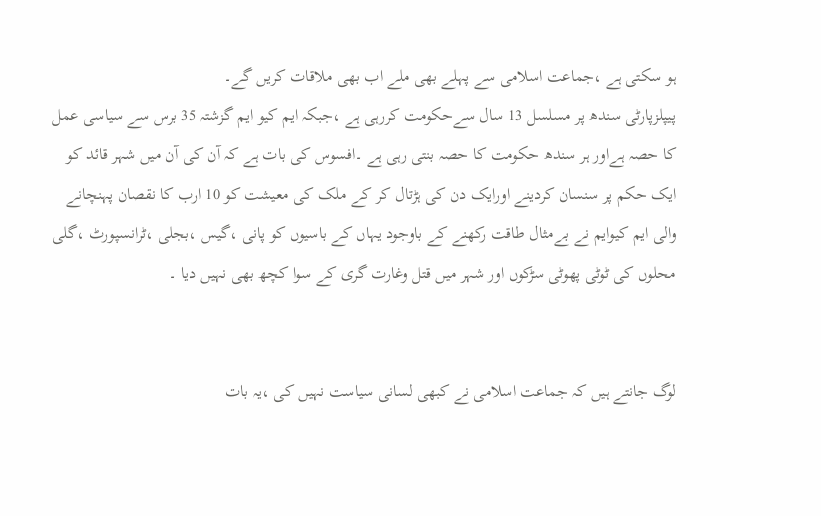ہو سکتی ہے ،جماعت اسلامی سے پہلے بھی ملے اب بھی ملاقات کریں گے۔
پیپلزپارٹی سندھ پر مسلسل 13 سال سےحکومت کررہی ہے ،جبکہ ایم کیو ایم گزشتہ 35 برس سے سیاسی عمل کا حصہ ہےاور ہر سندھ حکومت کا حصہ بنتی رہی ہے ۔افسوس کی بات ہے کہ آن کی آن میں شہر قائد کو ایک حکم پر سنسان کردینے اورایک دن کی ہڑتال کر کے ملک کی معیشت کو 10 ارب کا نقصان پہنچانے والی ایم کیوایم نے بےمثال طاقت رکھنے کے باوجود یہاں کے باسیوں کو پانی ،گیس ،بجلی ،ٹرانسپورٹ ،گلی محلوں کی ٹوٹی پھوٹی سڑکوں اور شہر میں قتل وغارت گری کے سوا کچھ بھی نہیں دیا ۔


لوگ جانتے ہیں کہ جماعت اسلامی نے کبھی لسانی سیاست نہیں کی ،یہ بات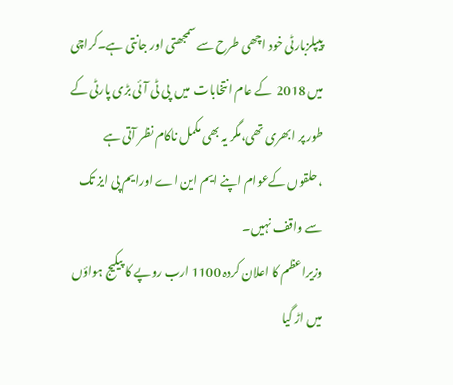پیپلزبارٹی خود اچھی طرح سے سمجھتی اور جانتی ہے۔کراچی میں 2018  کے عام انتخابات  میں  پی ٹی آئی بڑی پارٹی کے طور پر ابھری تھی،مگر یہ بھی مکمل ناکام نظر آتی ہے ،حلقوں کےعوام اپنے ایم این اے اورایم پی ایز تک سے واقف نہیں۔
وزیراعظم کا اعلان کردہ 1100 ارب روپے کا پیکیج ہواؤں میں اڑ گیا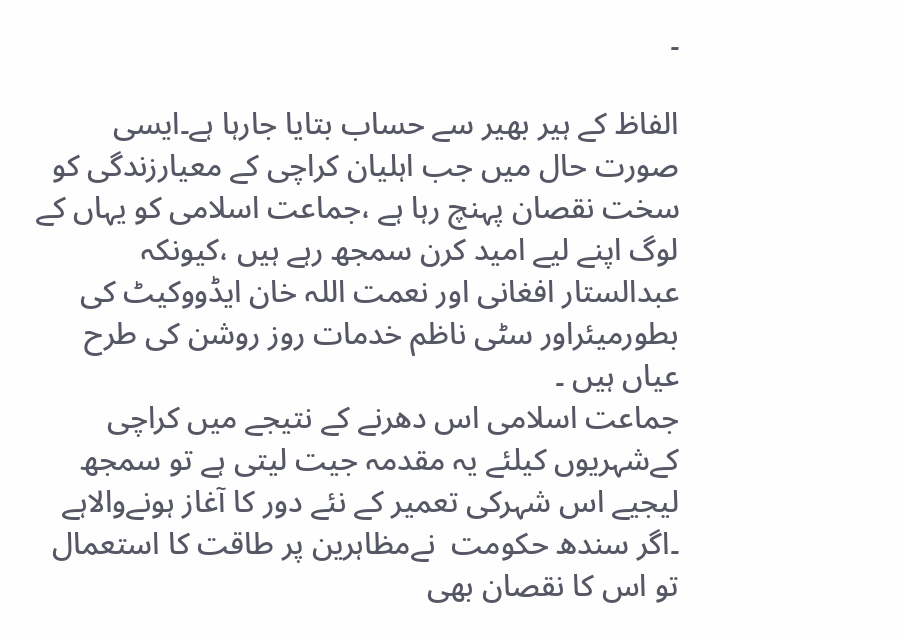۔

الفاظ کے ہیر بھیر سے حساب بتایا جارہا ہے۔ایسی صورت حال میں جب اہلیان کراچی کے معیارزندگی کو سخت نقصان پہنچ رہا ہے ،جماعت اسلامی کو یہاں کے لوگ اپنے لیے امید کرن سمجھ رہے ہیں ،کیونکہ عبدالستار افغانی اور نعمت اللہ خان ایڈووکیٹ کی بطورمیئراور سٹی ناظم خدمات روز روشن کی طرح عیاں ہیں ۔
جماعت اسلامی اس دھرنے کے نتیجے میں کراچی کےشہریوں کیلئے یہ مقدمہ جیت لیتی ہے تو سمجھ لیجیے اس شہرکی تعمیر کے نئے دور کا آغاز ہونےوالاہے ۔اگر سندھ حکومت  نےمظاہرین پر طاقت کا استعمال تو اس کا نقصان بھی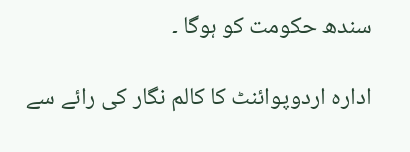سندھ حکومت کو ہوگا ۔

ادارہ اردوپوائنٹ کا کالم نگار کی رائے سے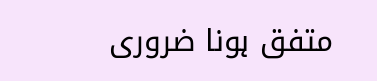متفق ہونا ضروری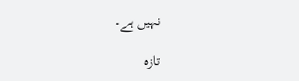نہیں ہے۔

تازہ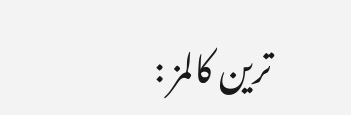ترین کالمز :